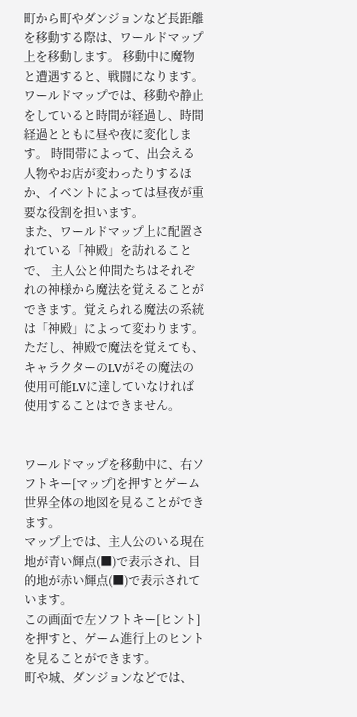町から町やダンジョンなど長距離を移動する際は、ワールドマップ上を移動します。 移動中に魔物と遭遇すると、戦闘になります。
ワールドマップでは、移動や静止をしていると時間が経過し、時間経過とともに昼や夜に変化します。 時間帯によって、出会える人物やお店が変わったりするほか、イベントによっては昼夜が重要な役割を担います。
また、ワールドマップ上に配置されている「神殿」を訪れることで、 主人公と仲間たちはそれぞれの神様から魔法を覚えることができます。覚えられる魔法の系統は「神殿」によって変わります。ただし、神殿で魔法を覚えても、キャラクターのLVがその魔法の使用可能LVに達していなければ使用することはできません。


ワールドマップを移動中に、右ソフトキー[マップ]を押すとゲーム世界全体の地図を見ることができます。
マップ上では、主人公のいる現在地が青い輝点(■)で表示され、目的地が赤い輝点(■)で表示されています。
この画面で左ソフトキー[ヒント]を押すと、ゲーム進行上のヒントを見ることができます。
町や城、ダンジョンなどでは、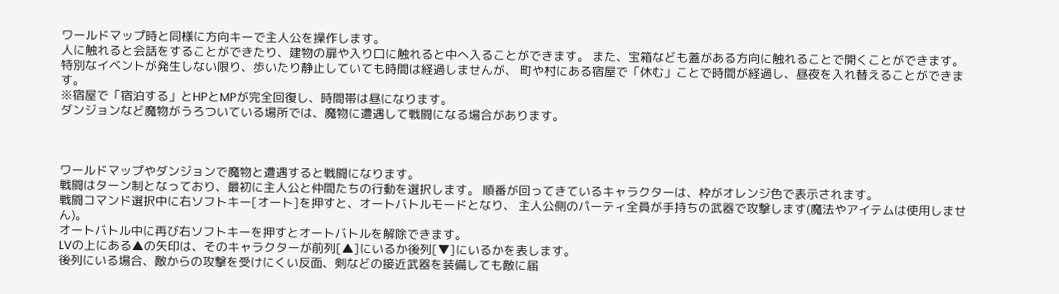ワールドマップ時と同様に方向キーで主人公を操作します。
人に触れると会話をすることができたり、建物の扉や入り口に触れると中へ入ることができます。 また、宝箱なども蓋がある方向に触れることで開くことができます。
特別なイベントが発生しない限り、歩いたり静止していても時間は経過しませんが、 町や村にある宿屋で「休む」ことで時間が経過し、昼夜を入れ替えることができます。
※宿屋で「宿泊する」とHPとMPが完全回復し、時間帯は昼になります。
ダンジョンなど魔物がうろついている場所では、魔物に遭遇して戦闘になる場合があります。



ワールドマップやダンジョンで魔物と遭遇すると戦闘になります。
戦闘はターン制となっており、最初に主人公と仲間たちの行動を選択します。 順番が回ってきているキャラクターは、枠がオレンジ色で表示されます。
戦闘コマンド選択中に右ソフトキー[オート]を押すと、オートバトルモードとなり、 主人公側のパーティ全員が手持ちの武器で攻撃します(魔法やアイテムは使用しません)。
オートバトル中に再び右ソフトキーを押すとオートバトルを解除できます。
LVの上にある▲の矢印は、そのキャラクターが前列[▲]にいるか後列[▼]にいるかを表します。
後列にいる場合、敵からの攻撃を受けにくい反面、剣などの接近武器を装備しても敵に届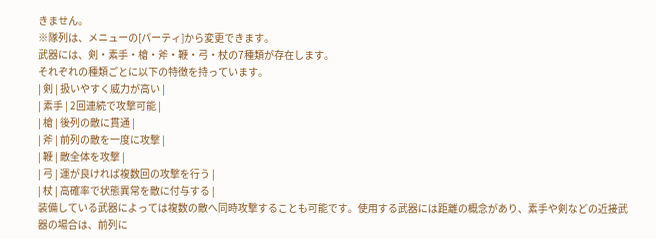きません。
※隊列は、メニューの[パーティ]から変更できます。
武器には、剣・素手・槍・斧・鞭・弓・杖の7種類が存在します。
それぞれの種類ごとに以下の特徴を持っています。
| 剣 | 扱いやすく威力が高い |
| 素手 | 2回連続で攻撃可能 |
| 槍 | 後列の敵に貫通 |
| 斧 | 前列の敵を一度に攻撃 |
| 鞭 | 敵全体を攻撃 |
| 弓 | 運が良ければ複数回の攻撃を行う |
| 杖 | 高確率で状態異常を敵に付与する |
装備している武器によっては複数の敵へ同時攻撃することも可能です。使用する武器には距離の概念があり、素手や剣などの近接武器の場合は、前列に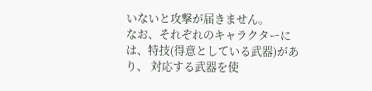いないと攻撃が届きません。
なお、それぞれのキャラクターには、特技(得意としている武器)があり、 対応する武器を使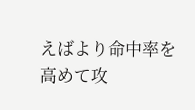えばより命中率を高めて攻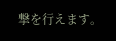撃を行えます。